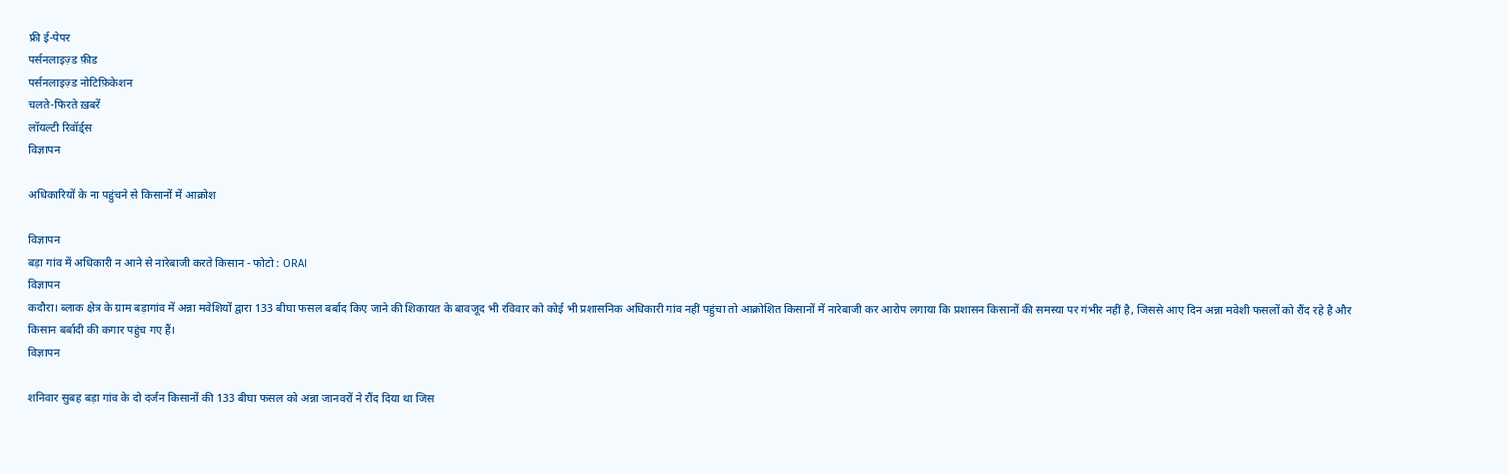फ्री ई-पेपर
पर्सनलाइज़्ड फ़ीड
पर्सनलाइज़्ड नोटिफ़िकेशन
चलते-फिरते ख़बरें
लॉयल्टी रिवॉर्ड्स
विज्ञापन

अधिकारियों के ना पहुंचने से किसानों में आक्रोश

विज्ञापन
बड़ा गांव में अधिकारी न आने से नारेबाजी करते किसान - फोटो : ORAI
विज्ञापन
कदौरा। ब्लाक क्षेत्र के ग्राम बड़ागांव में अन्ना मवेशियों द्वारा 133 बीघा फसल बर्बाद किए जाने की शिकायत के बावजूद भी रविवार को कोई भी प्रशासनिक अधिकारी गांव नहीं पहुंचा तो आक्रोशित किसानों में नारेबाजी कर आरोप लगाया कि प्रशासन किसानों की समस्या पर गंभीर नहीं है, जिससे आए दिन अन्ना मवेशी फसलों को रौंद रहे है और किसान बर्बादी की कगार पहुंच गए हैं।
विज्ञापन

शनिवार सुबह बड़ा गांव के दो दर्जन किसानों की 133 बीघा फसल को अन्ना जानवरों ने रौंद दिया था जिस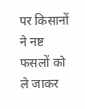पर किसानों ने नष्ट फसलों को ले जाकर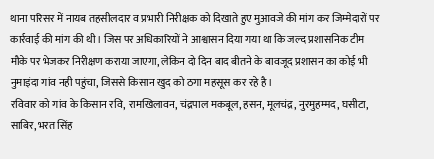थाना परिसर में नायब तहसीलदार व प्रभारी निरीक्षक को दिखाते हुए मुआवजे की मांग कर जिम्मेदारों पर कार्रवाई की मांग की थी। जिस पर अधिकारियों ने आश्वासन दिया गया था कि जल्द प्रशासनिक टीम मौके पर भेजकर निरीक्षण कराया जाएगा, लेकिन दो दिन बाद बीतने के बावजूद प्रशासन का कोई भी नुमाइंदा गांव नही पहुंचा, जिससे किसान खुद को ठगा महसूस कर रहे है।
रविवार को गांव के किसान रवि, रामखिलावन, चंद्रपाल मकबूल, हसन, मूलचंद्र, नुरमुहम्मद, घसीटा, साबिर, भरत सिंह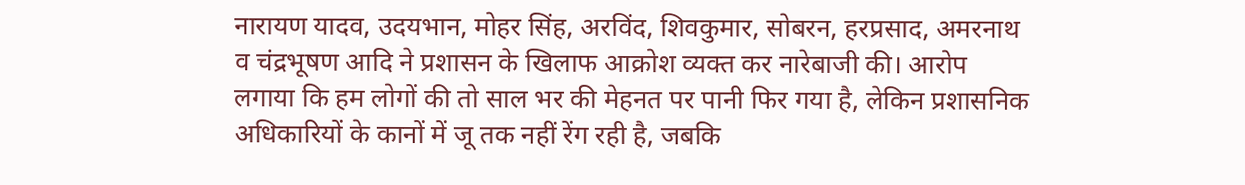नारायण यादव, उदयभान, मोहर सिंह, अरविंद, शिवकुमार, सोबरन, हरप्रसाद, अमरनाथ व चंद्रभूषण आदि ने प्रशासन के खिलाफ आक्रोश व्यक्त कर नारेबाजी की। आरोप लगाया कि हम लोगों की तो साल भर की मेहनत पर पानी फिर गया है, लेकिन प्रशासनिक अधिकारियों के कानों में जू तक नहीं रेंग रही है, जबकि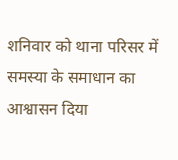शनिवार को थाना परिसर में समस्या के समाधान का आश्वासन दिया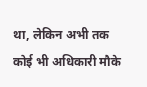था, लेकिन अभी तक कोई भी अधिकारी मौके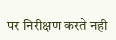पर निरीक्षण करते नही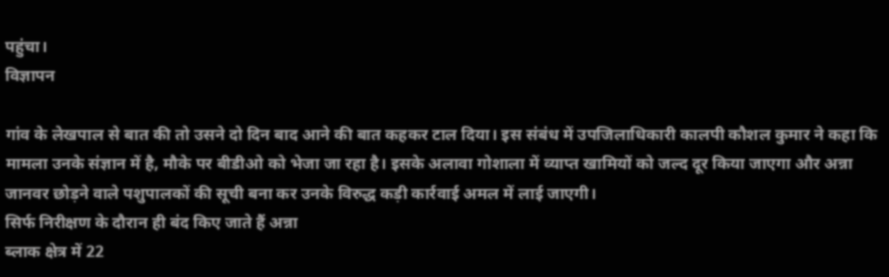पहुंचा।
विज्ञापन

गांव के लेखपाल से बात की तो उसने दो दिन बाद आने की बात कहकर टाल दिया। इस संबंध में उपजिलाधिकारी कालपी कौशल कुमार ने कहा कि मामला उनके संज्ञान में है, मौके पर बीडीओ को भेजा जा रहा है। इसके अलावा गोशाला में व्याप्त खामियों को जल्द दूर किया जाएगा और अन्ना जानवर छोड़ने वाले पशुपालकों की सूची बना कर उनके विरुद्ध कड़ी कार्रवाई अमल में लाई जाएगी।
सिर्फ निरीक्षण के दौरान ही बंद किए जाते हैं अन्ना
ब्लाक क्षेत्र में 22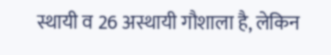स्थायी व 26 अस्थायी गौशाला है, लेकिन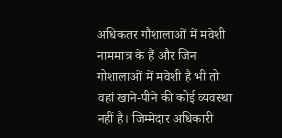अधिकतर गौशालाओं में मवेशी नाममात्र के हैं और जिन गोशालाओं में मवेशी है भी तो वहां खाने-पीने की कोई व्यवस्था नहीं है। जिम्मेदार अधिकारी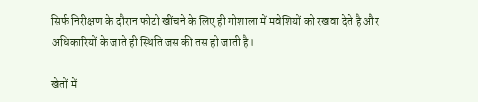सिर्फ निरीक्षण के दौरान फोटो खींचने के लिए ही गोशाला में मवेशियों को रखवा देते है और अधिकारियों के जाते ही स्थिति जस की तस हो जाती है।

खेतों में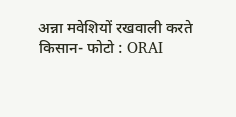अन्ना मवेशियों रखवाली करते किसान- फोटो : ORAI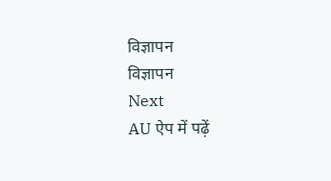विज्ञापन
विज्ञापन
Next
AU ऐप में पढ़ें